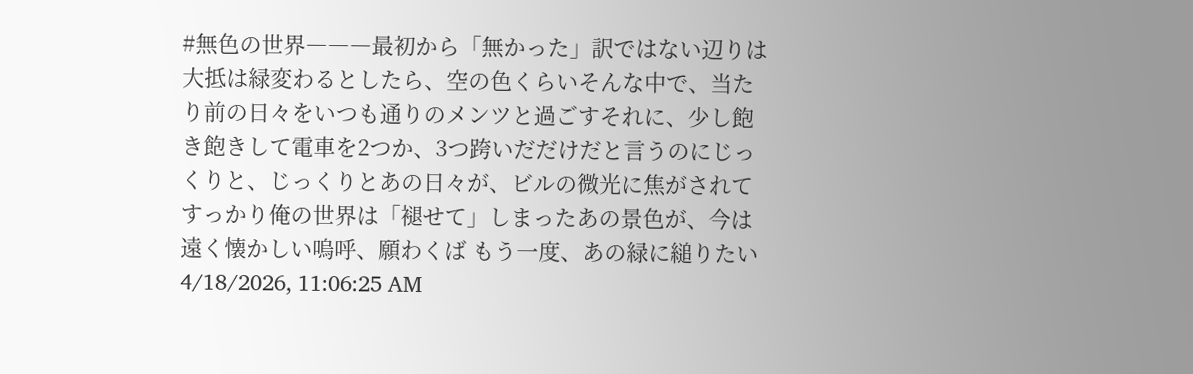#無色の世界―――最初から「無かった」訳ではない辺りは大抵は緑変わるとしたら、空の色くらいそんな中で、当たり前の日々をいつも通りのメンツと過ごすそれに、少し飽き飽きして電車を2つか、3つ跨いだだけだと言うのにじっくりと、じっくりとあの日々が、ビルの微光に焦がされてすっかり俺の世界は「褪せて」しまったあの景色が、今は遠く懐かしい嗚呼、願わくば もう一度、あの緑に縋りたい
4/18/2026, 11:06:25 AM